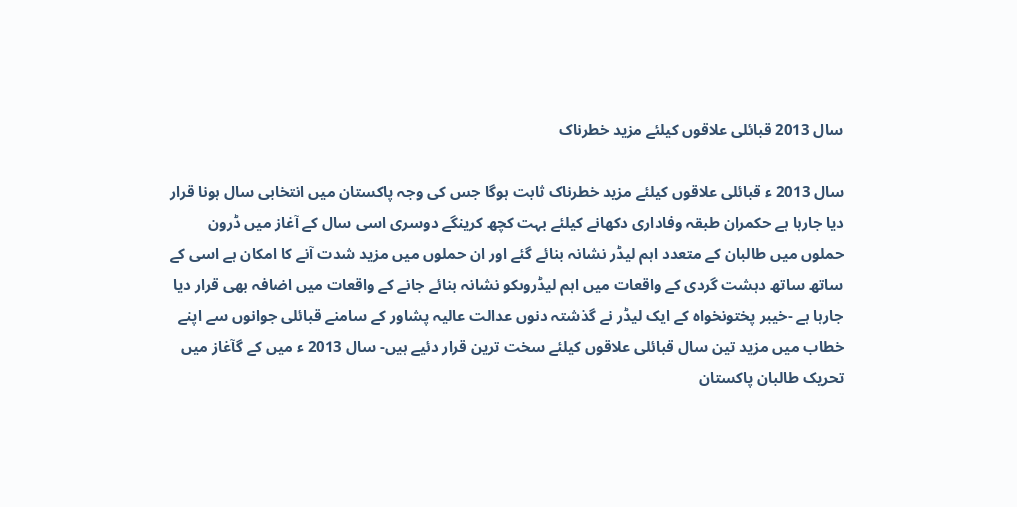سال 2013 قبائلی علاقوں کیلئے مزید خطرناک

سال 2013 ء قبائلی علاقوں کیلئے مزید خطرناک ثابت ہوگا جس کی وجہ پاکستان میں انتخابی سال ہونا قرار دیا جارہا ہے حکمران طبقہ وفاداری دکھانے کیلئے بہت کچھ کرینگے دوسری اسی سال کے آغاز میں ڈرون حملوں میں طالبان کے متعدد اہم لیڈر نشانہ بنائے گئے اور ان حملوں میں مزید شدت آنے کا امکان ہے اسی کے ساتھ ساتھ دہشت گردی کے واقعات میں اہم لیڈروںکو نشانہ بنائے جانے کے واقعات میں اضافہ بھی قرار دیا جارہا ہے -خیبر پختونخواہ کے ایک لیڈر نے گذشتہ دنوں عدالت عالیہ پشاور کے سامنے قبائلی جوانوں سے اپنے خطاب میں مزید تین سال قبائلی علاقوں کیلئے سخت ترین قرار دئیے ہیں- سال 2013 ء میں کے گآغاز میں تحریک طالبان پاکستان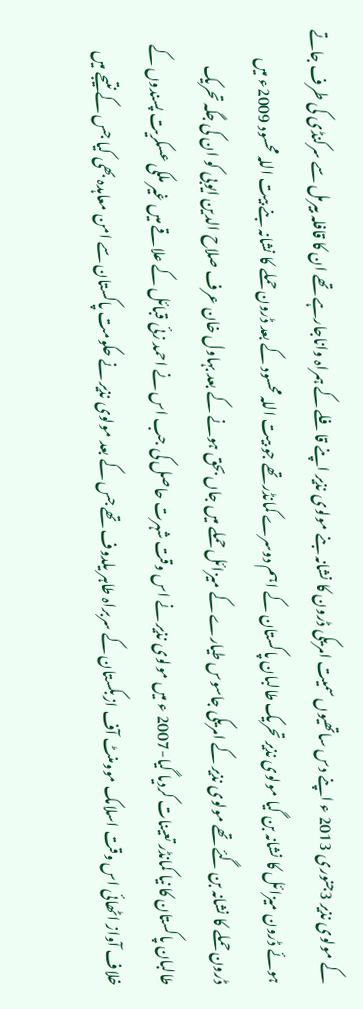کے مولوی نذیر 3جنوری 2013 ء اپنے دس ساتھیوں سمیت امریکی ڈرون کا نشانہ بنے مولوی نذیر اپنے قافلے کے ہمراہ واناجارہے تھے ان کا قافلہ بیرمل سے سرکنڈی کی طرف جاتے ہوئے ڈرون میزائل کا نشانہ بن گیا مولوی نذیر تحریک طالبان پاکستان کے اہم دوسرے کمانڈر تھے جو بیت اللہ محسود کے بعد ڈرون حملے کا نشانہ بنے بیت اللہ محسود 2009ء میں ڈرون حملے کا نشانہ بن گئے تھے مولوی نذیر کے امریکی جاسوس طیارے کے میزائل حملے میں جاں بحق ہونے کے بعد بہاول خان عرف صلاح الدین ایوبی کو ان کی جگہ تحریک طالبان پاکستان کا نیا کمانڈر تعینات کردیا گیا-2007 ء میں مولوی نذیر نے اس وقت شہرت حاصل کی جب اس نے احمد زئی قبائل کے علاقے میں غیر ملکی عسکریت پسندوں کے خلاف آواز اٹھائی اس وقت اسلامک موومنٹ آف ازبکستان کے سربراہ طاہر یلدوف تھے جس کے بعد مولوی نذیر نے حکومت پاکستان سے امن معاہدہ بھی کیا جس کے نتیجے میں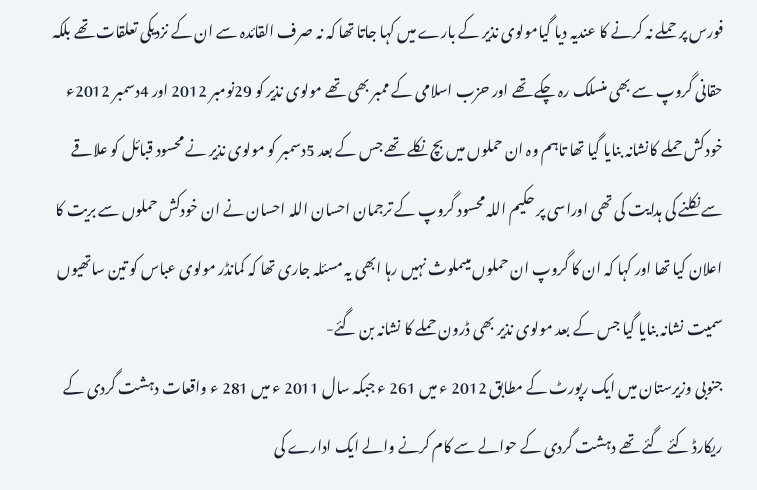فورس پر حملے نہ کرنے کا عندیہ دیا گیامولوی نذیر کے بارے میں کہا جاتا تھا کہ نہ صرف القائدہ سے ان کے نزدیکی تعلقات تھے بلکہ حقانی گروپ سے بھی منسلک رہ چکے تھے اور حزب اسلامی کے ممبر بھی تھے مولوی نذیر کو 29نومبر 2012 اور 4دسمبر 2012ء خودکش حملے کانشانہ بنایا گیا تھا تاہم وہ ان حملوں میں بچ نکلے تھے جس کے بعد 5دسمبر کو مولوی نذیر نے محسود قبائل کو علاقے سے نکلنے کی ہدایت کی تھی اوراسی پر حکیم اللہ محسود گروپ کے ترجمان احسان اللہ احسان نے ان خودکش حملوں سے بریت کا اعلان کیا تھا اور کہا کہ ان کا گروپ ان حملوں میںملوث نہیں رہا ابھی یہ مسئلہ جاری تھا کہ کمانڈر مولوی عباس کو تین ساتھیوں سمیت نشانہ بنایا گیا جس کے بعد مولوی نذیر بھی ڈرون حملے کا نشانہ بن گئے-
جنوبی وزیرستان میں ایک رپورٹ کے مطابق 2012 ء میں 261 ء جبکہ سال 2011 ء میں 281 ء واقعات دہشت گردی کے ریکارڈ کئے گئے تھے دہشت گردی کے حوالے سے کام کرنے والے ایک ادارے کی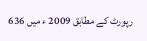رپورٹ کے مطابق 2009 ء میں 636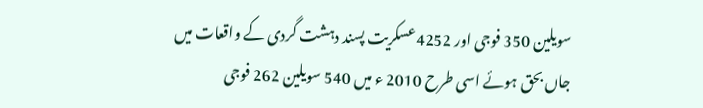سویلین 350 فوجی اور 4252عسکریت پسند دہشت گردی کے واقعات میں جاں بحق ہوئے اسی طرح 2010 ء میں 540 سویلین 262 فوجی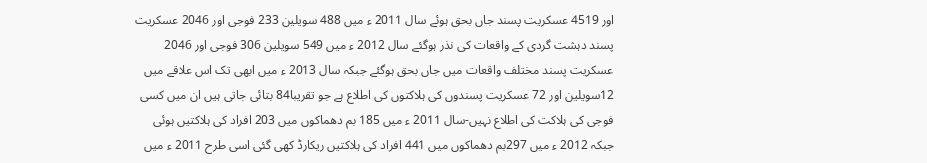اور 4519 عسکریت پسند جاں بحق ہوئے سال 2011 ء میں 488 سویلین 233 فوجی اور 2046 عسکریت پسند دہشت گردی کے واقعات کی نذر ہوگئے سال 2012 ء میں 549 سویلین 306 فوجی اور 2046 عسکریت پسند مختلف واقعات میں جاں بحق ہوگئے جبکہ سال 2013 ء میں ابھی تک اس علاقے میں 12سویلین اور 72 عسکریت پسندوں کی ہلاکتوں کی اطلاع ہے جو تقریبا84 بتائی جاتی ہیں ان میں کسی فوجی کی ہلاکت کی اطلاع نہیں-سال 2011 ء میں 185 بم دھماکوں میں 203 افراد کی ہلاکتیں ہوئی جبکہ 2012 ء میں 297بم دھماکوں میں 441 افراد کی ہلاکتیں ریکارڈ کھی گئی اسی طرح 2011 ء میں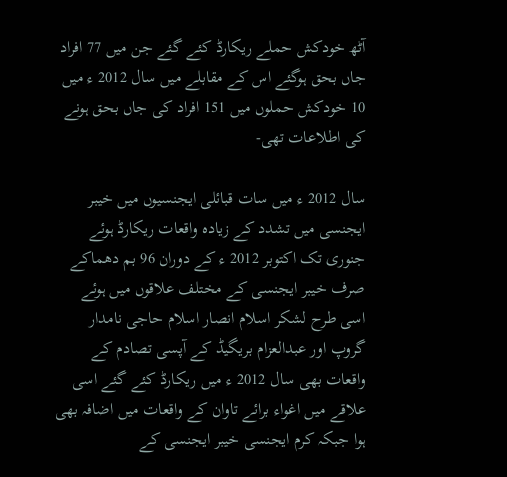آٹھ خودکش حملے ریکارڈ کئے گئے جن میں 77 افراد جاں بحق ہوگئے اس کے مقابلے میں سال 2012 ء میں 10 خودکش حملوں میں 151 افراد کی جاں بحق ہونے کی اطلاعات تھی-

سال 2012 ء میں سات قبائلی ایجنسیوں میں خیبر ایجنسی میں تشدد کے زیادہ واقعات ریکارڈ ہوئے جنوری تک اکتوبر 2012 ء کے دوران 96 بم دھماکے صرف خیبر ایجنسی کے مختلف علاقوں میں ہوئے اسی طرح لشکر اسلام انصار اسلام حاجی نامدار گروپ اور عبدالعزام بریگیڈ کے آپسی تصادم کے واقعات بھی سال 2012 ء میں ریکارڈ کئے گئے اسی علاقے میں اغواء برائے تاوان کے واقعات میں اضافہ بھی ہوا جبکہ کرم ایجنسی خیبر ایجنسی کے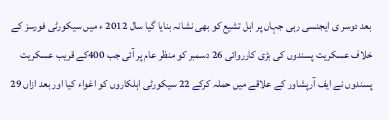بعد دوسر ی ایجنسی رہی جہاں پر اہل تشیع کو بھی نشانہ بنایا گیا سال 2012 ء میں سیکورٹی فورسز کے خلاف عسکریت پسندوں کی بڑی کارروائی 26 دسمبر کو منظر عام پر آئی جب 400کے قریب عسکریت پسندوں نے ایف آرپشاور کے علاقے میں حملہ کرکے 22 سیکورٹی اہلکاروں کو اغواء کیا اور بعد ازاں 29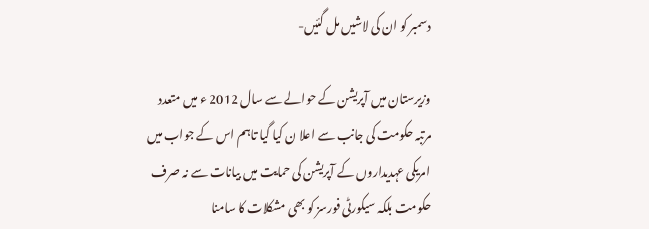دسمبر کو ان کی لاشیں مل گئیں-

وزیرستان میں آپریشن کے حوالے سے سال 2012 ء میں متعدد مرتبہ حکومت کی جانب سے اعلا ن کیا گیا تاہم اس کے جواب میں امریکی عہدیداروں کے آپریشن کی حمایت میں بیانات سے نہ صرف حکومت بلکہ سیکورٹی فورسز کو بھی مشکلات کا سامنا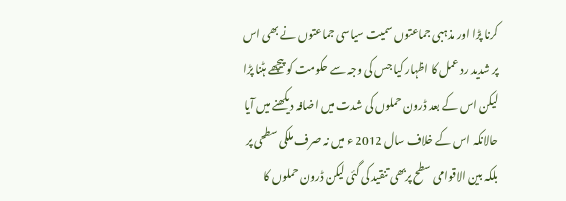کرنا پڑا اور مذہبی جماعتوں سمیت سیاسی جماعتوں نے بھی اس پر شدید رد عمل کا اظہار کیا جس کی وجہ سے حکومت کو پیچھے ہٹنا پڑا لیکن اس کے بعد ڈرون حملوں کی شدت میں اضافہ دیکھنے میں آیا حالانکہ اس کے خلاف سال 2012 ء میں نہ صرف ملکی سطحی پر بلکہ بین الاقوامی سطح پربھی تنقید کی گئی لیکن ڈرون حملوں کا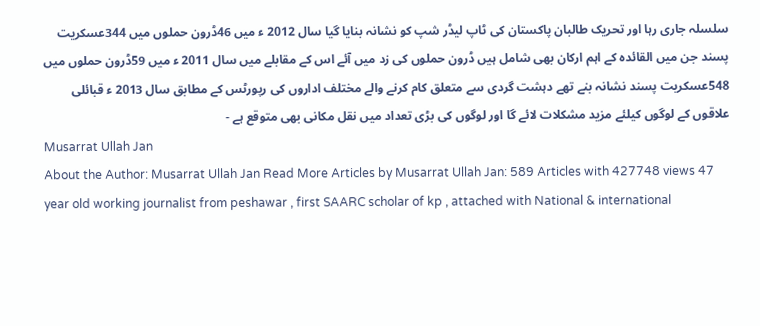سلسلہ جاری رہا اور تحریک طالبان پاکستان کی ٹاپ لیڈر شپ کو نشانہ بنایا گیا سال 2012 ء میں 46ڈرون حملوں میں 344عسکریت پسند جن میں القائدہ کے اہم ارکان بھی شامل ہیں ڈرون حملوں کی زد میں آئے اس کے مقابلے میں سال 2011 ء میں 59ڈرون حملوں میں 548عسکریت پسند نشانہ بنے تھے دہشت گردی سے متعلق کام کرنے والے مختلف اداروں کی رپورٹس کے مطابق سال 2013 ء قبائلی علاقوں کے لوگوں کیلئے مزید مشکلات لائے گا اور لوگوں کی بڑی تعداد میں نقل مکانی بھی متوقع ہے -
Musarrat Ullah Jan
About the Author: Musarrat Ullah Jan Read More Articles by Musarrat Ullah Jan: 589 Articles with 427748 views 47 year old working journalist from peshawar , first SAARC scholar of kp , attached with National & international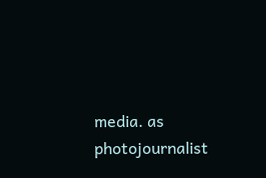media. as photojournalist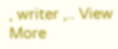, writer ,.. View More